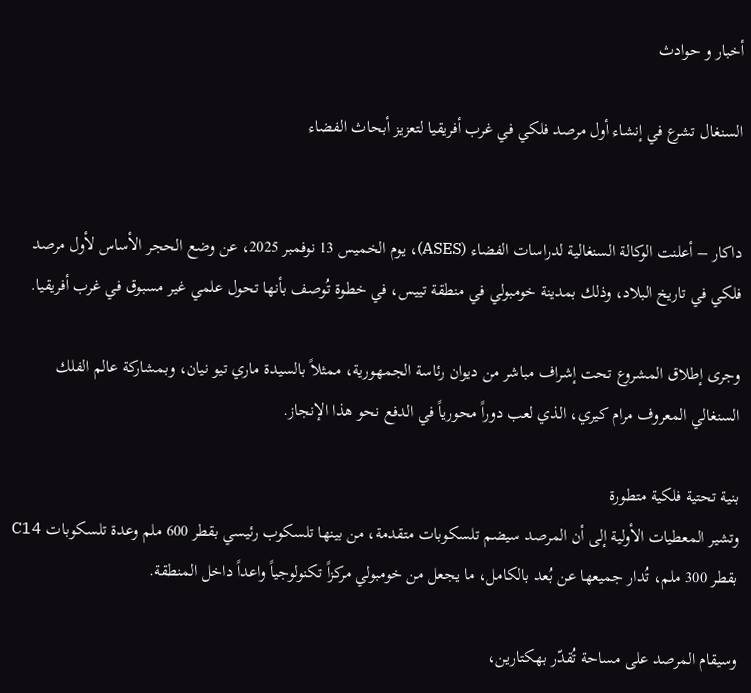أخبار و حوادث

السنغال تشرع في إنشاء أول مرصد فلكي في غرب أفريقيا لتعزيز أبحاث الفضاء


داكار – أعلنت الوكالة السنغالية لدراسات الفضاء (ASES)، يوم الخميس 13 نوفمبر 2025، عن وضع الحجر الأساس لأول مرصد فلكي في تاريخ البلاد، وذلك بمدينة خومبولي في منطقة تييس، في خطوة تُوصف بأنها تحول علمي غير مسبوق في غرب أفريقيا.

وجرى إطلاق المشروع تحت إشراف مباشر من ديوان رئاسة الجمهورية، ممثلاً بالسيدة ماري تيو نيان، وبمشاركة عالم الفلك السنغالي المعروف مرام كيري، الذي لعب دوراً محورياً في الدفع نحو هذا الإنجاز.

بنية تحتية فلكية متطورة
وتشير المعطيات الأولية إلى أن المرصد سيضم تلسكوبات متقدمة، من بينها تلسكوب رئيسي بقطر 600 ملم وعدة تلسكوبات C14 بقطر 300 ملم، تُدار جميعها عن بُعد بالكامل، ما يجعل من خومبولي مركزاً تكنولوجياً واعداً داخل المنطقة.

وسيقام المرصد على مساحة تُقدّر بهكتارين،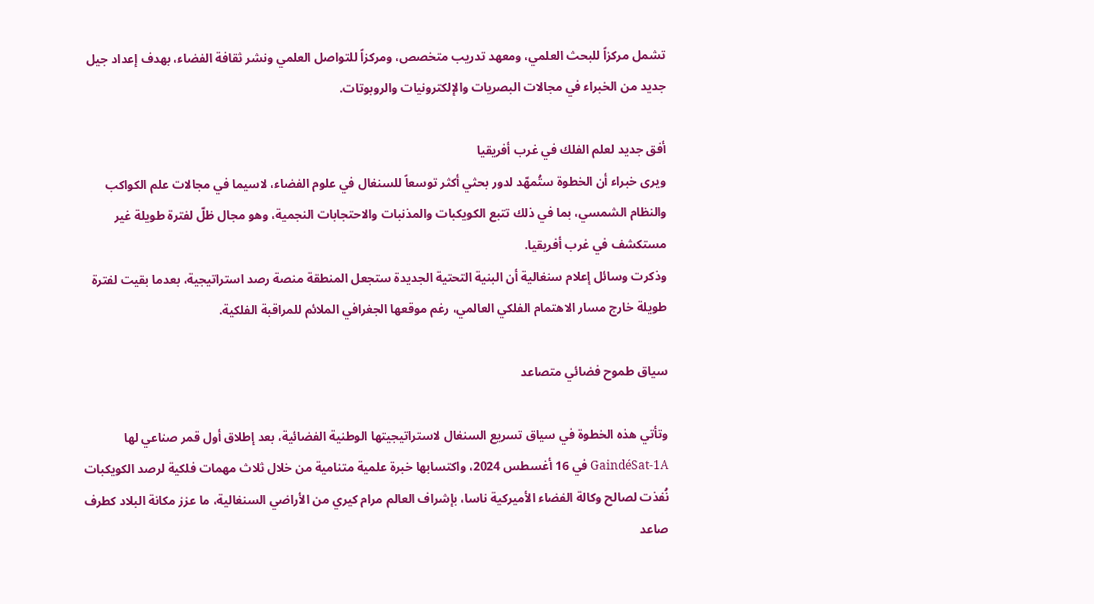تشمل مركزاً للبحث العلمي، ومعهد تدريب متخصص، ومركزاً للتواصل العلمي ونشر ثقافة الفضاء، بهدف إعداد جيل جديد من الخبراء في مجالات البصريات والإلكترونيات والروبوتات.

أفق جديد لعلم الفلك في غرب أفريقيا
ويرى خبراء أن الخطوة ستُمهّد لدور بحثي أكثر توسعاً للسنغال في علوم الفضاء، لاسيما في مجالات علم الكواكب والنظام الشمسي، بما في ذلك تتبع الكويكبات والمذنبات والاحتجابات النجمية، وهو مجال ظلّ لفترة طويلة غير مستكشف في غرب أفريقيا.
وذكرت وسائل إعلام سنغالية أن البنية التحتية الجديدة ستجعل المنطقة منصة رصد استراتيجية، بعدما بقيت لفترة طويلة خارج مسار الاهتمام الفلكي العالمي، رغم موقعها الجغرافي الملائم للمراقبة الفلكية.

سياق طموح فضائي متصاعد

وتأتي هذه الخطوة في سياق تسريع السنغال لاستراتيجيتها الوطنية الفضائية، بعد إطلاق أول قمر صناعي لها GaindéSat-1A في 16 أغسطس 2024، واكتسابها خبرة علمية متنامية من خلال ثلاث مهمات فلكية لرصد الكويكبات نُفذت لصالح وكالة الفضاء الأميركية ناسا، بإشراف العالم مرام كيري من الأراضي السنغالية، ما عزز مكانة البلاد كطرف صاعد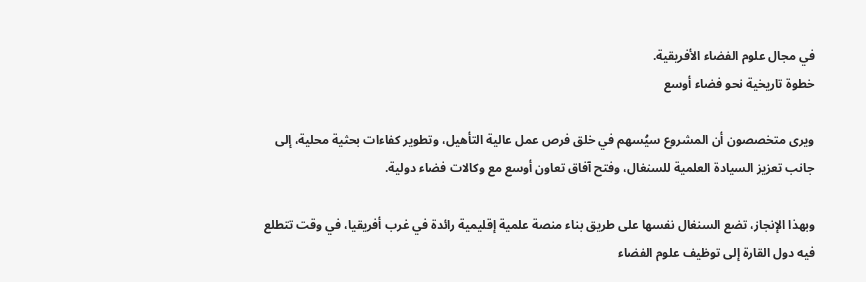في مجال علوم الفضاء الأفريقية.
خطوة تاريخية نحو فضاء أوسع

ويرى متخصصون أن المشروع سيُسهم في خلق فرص عمل عالية التأهيل، وتطوير كفاءات بحثية محلية، إلى جانب تعزيز السيادة العلمية للسنغال، وفتح آفاق تعاون أوسع مع وكالات فضاء دولية.

وبهذا الإنجاز، تضع السنغال نفسها على طريق بناء منصة علمية إقليمية رائدة في غرب أفريقيا، في وقت تتطلع فيه دول القارة إلى توظيف علوم الفضاء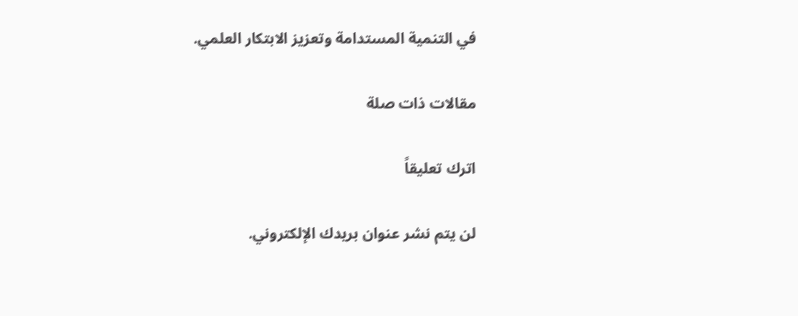في التنمية المستدامة وتعزيز الابتكار العلمي.

مقالات ذات صلة

اترك تعليقاً

لن يتم نشر عنوان بريدك الإلكتروني.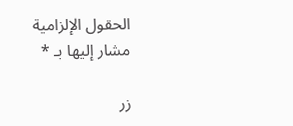الحقول الإلزامية مشار إليها بـ *

زر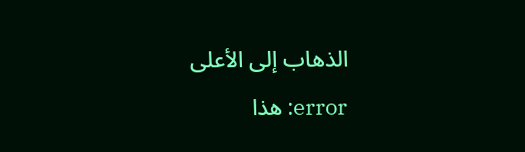الذهاب إلى الأعلى
error: هذا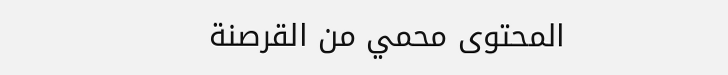المحتوى محمي من القرصنة